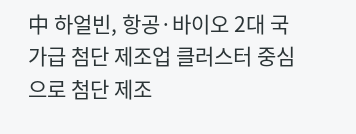中 하얼빈, 항공·바이오 2대 국가급 첨단 제조업 클러스터 중심으로 첨단 제조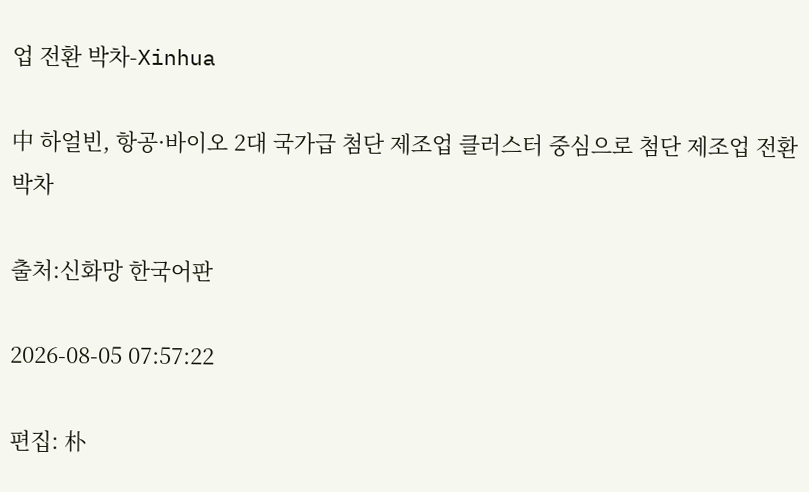업 전환 박차-Xinhua

中 하얼빈, 항공·바이오 2대 국가급 첨단 제조업 클러스터 중심으로 첨단 제조업 전환 박차

출처:신화망 한국어판

2026-08-05 07:57:22

편집: 朴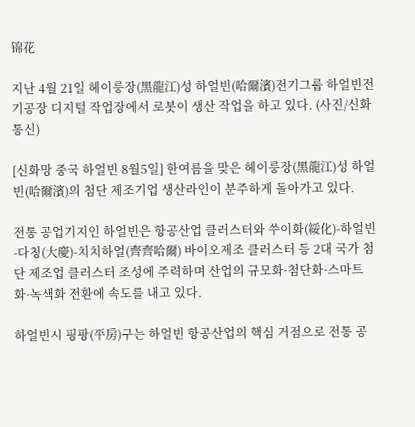锦花

지난 4월 21일 헤이룽장(黑龍江)성 하얼빈(哈爾濱)전기그룹 하얼빈전기공장 디지털 작업장에서 로봇이 생산 작업을 하고 있다. (사진/신화통신)

[신화망 중국 하얼빈 8월5일] 한여름을 맞은 헤이룽장(黑龍江)성 하얼빈(哈爾濱)의 첨단 제조기업 생산라인이 분주하게 돌아가고 있다.

전통 공업기지인 하얼빈은 항공산업 클러스터와 쑤이화(綏化)-하얼빈-다칭(大慶)-치치하얼(齊齊哈爾) 바이오제조 클러스터 등 2대 국가 첨단 제조업 클러스터 조성에 주력하며 산업의 규모화·첨단화·스마트화·녹색화 전환에 속도를 내고 있다.

하얼빈시 핑팡(平房)구는 하얼빈 항공산업의 핵심 거점으로 전통 공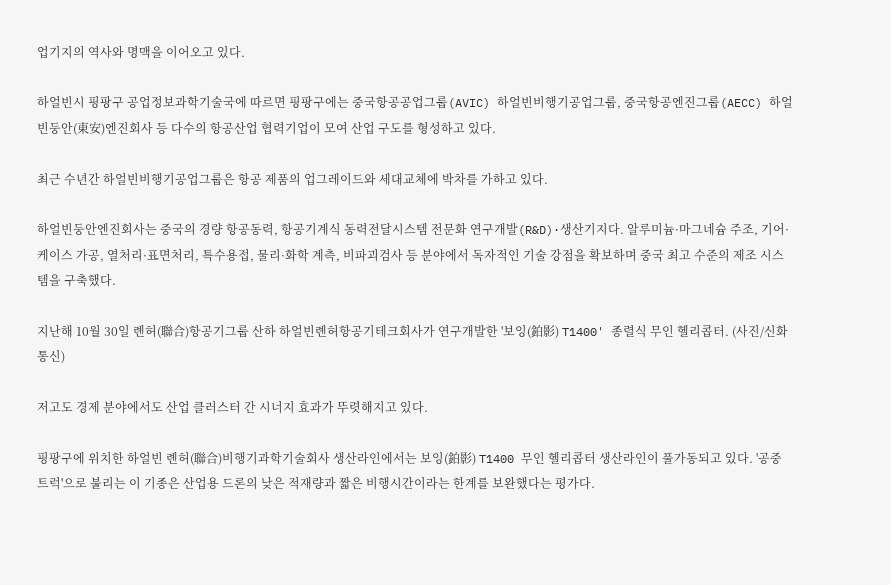업기지의 역사와 명맥을 이어오고 있다.

하얼빈시 핑팡구 공업정보과학기술국에 따르면 핑팡구에는 중국항공공업그룹(AVIC) 하얼빈비행기공업그룹, 중국항공엔진그룹(AECC) 하얼빈둥안(東安)엔진회사 등 다수의 항공산업 협력기업이 모여 산업 구도를 형성하고 있다.

최근 수년간 하얼빈비행기공업그룹은 항공 제품의 업그레이드와 세대교체에 박차를 가하고 있다.

하얼빈둥안엔진회사는 중국의 경량 항공동력, 항공기계식 동력전달시스템 전문화 연구개발(R&D)·생산기지다. 알루미늄·마그네슘 주조, 기어·케이스 가공, 열처리·표면처리, 특수용접, 물리·화학 계측, 비파괴검사 등 분야에서 독자적인 기술 강점을 확보하며 중국 최고 수준의 제조 시스템을 구축했다.

지난해 10월 30일 롄허(聯合)항공기그룹 산하 하얼빈롄허항공기테크회사가 연구개발한 '보잉(鉑影) T1400' 종렬식 무인 헬리콥터. (사진/신화통신)

저고도 경제 분야에서도 산업 클러스터 간 시너지 효과가 뚜렷해지고 있다.

핑팡구에 위치한 하얼빈 롄허(聯合)비행기과학기술회사 생산라인에서는 보잉(鉑影) T1400 무인 헬리콥터 생산라인이 풀가동되고 있다. '공중 트럭'으로 불리는 이 기종은 산업용 드론의 낮은 적재량과 짧은 비행시간이라는 한계를 보완했다는 평가다.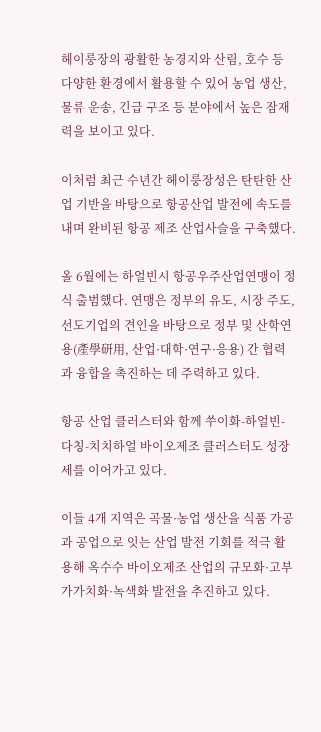헤이룽장의 광활한 농경지와 산림, 호수 등 다양한 환경에서 활용할 수 있어 농업 생산, 물류 운송, 긴급 구조 등 분야에서 높은 잠재력을 보이고 있다.

이처럼 최근 수년간 헤이룽장성은 탄탄한 산업 기반을 바탕으로 항공산업 발전에 속도를 내며 완비된 항공 제조 산업사슬을 구축했다.

올 6월에는 하얼빈시 항공우주산업연맹이 정식 출범했다. 연맹은 정부의 유도, 시장 주도, 선도기업의 견인을 바탕으로 정부 및 산학연용(產學研用, 산업·대학·연구·응용) 간 협력과 융합을 촉진하는 데 주력하고 있다.

항공 산업 클러스터와 함께 쑤이화-하얼빈-다칭-치치하얼 바이오제조 클러스터도 성장세를 이어가고 있다.

이들 4개 지역은 곡물·농업 생산을 식품 가공과 공업으로 잇는 산업 발전 기회를 적극 활용해 옥수수 바이오제조 산업의 규모화·고부가가치화·녹색화 발전을 추진하고 있다.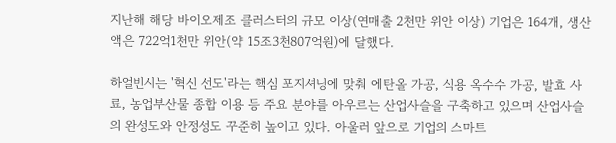지난해 해당 바이오제조 클러스터의 규모 이상(연매출 2천만 위안 이상) 기업은 164개, 생산액은 722억1천만 위안(약 15조3천807억원)에 달했다.

하얼빈시는 '혁신 선도'라는 핵심 포지셔닝에 맞춰 에탄올 가공, 식용 옥수수 가공, 발효 사료, 농업부산물 종합 이용 등 주요 분야를 아우르는 산업사슬을 구축하고 있으며 산업사슬의 완성도와 안정성도 꾸준히 높이고 있다. 아울러 앞으로 기업의 스마트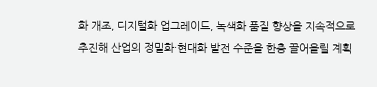화 개조, 디지털화 업그레이드, 녹색화 품질 향상을 지속적으로 추진해 산업의 정밀화·현대화 발전 수준을 한층 끌어올릴 계획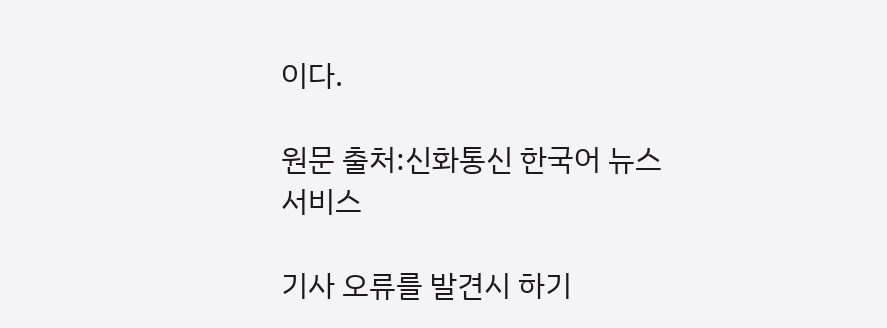이다.

원문 출처:신화통신 한국어 뉴스 서비스

기사 오류를 발견시 하기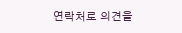연락처로 의견을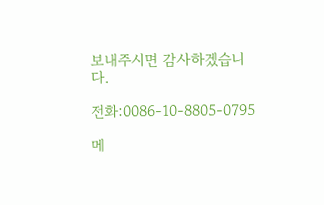보내주시면 감사하겠습니다.

전화:0086-10-8805-0795

메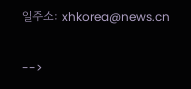일주소: xhkorea@news.cn

-->